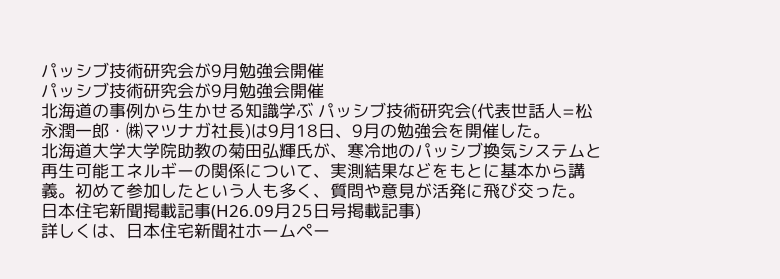パッシブ技術研究会が9月勉強会開催
パッシブ技術研究会が9月勉強会開催
北海道の事例から生かせる知識学ぶ パッシブ技術研究会(代表世話人=松永潤一郎・㈱マツナガ社長)は9月18日、9月の勉強会を開催した。
北海道大学大学院助教の菊田弘輝氏が、寒冷地のパッシブ換気システムと再生可能エネルギーの関係について、実測結果などをもとに基本から講義。初めて参加したという人も多く、質問や意見が活発に飛び交った。
日本住宅新聞掲載記事(H26.09月25日号掲載記事)
詳しくは、日本住宅新聞社ホームペー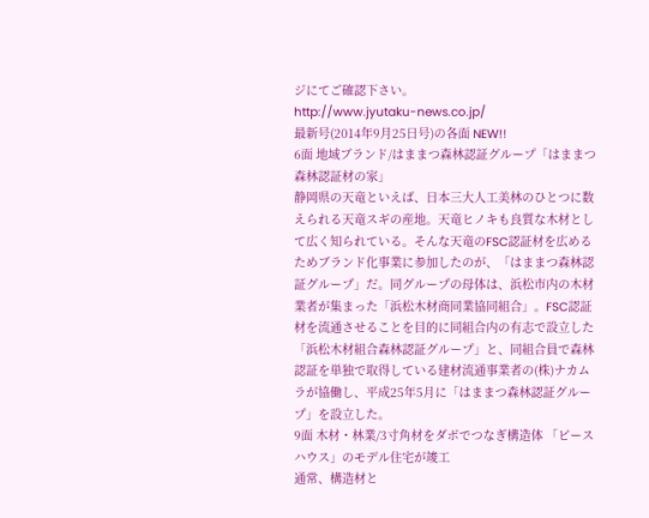ジにてご確認下さい。
http://www.jyutaku-news.co.jp/
最新号(2014年9月25日号)の各面 NEW!!
6面 地域ブランド/はままつ森林認証グループ「はままつ森林認証材の家」
静岡県の天竜といえば、日本三大人工美林のひとつに数えられる天竜スギの産地。天竜ヒノキも良質な木材として広く知られている。そんな天竜のFSC認証材を広めるためブランド化事業に参加したのが、「はままつ森林認証グループ」だ。同グループの母体は、浜松市内の木材業者が集まった「浜松木材商同業協同組合」。FSC認証材を流通させることを目的に同組合内の有志で設立した「浜松木材組合森林認証グループ」と、同組合員で森林認証を単独で取得している建材流通事業者の(株)ナカムラが協働し、平成25年5月に「はままつ森林認証グループ」を設立した。
9面 木材・林業/3寸角材をダボでつなぎ構造体 「ピースハウス」のモデル住宅が竣工
通常、構造材と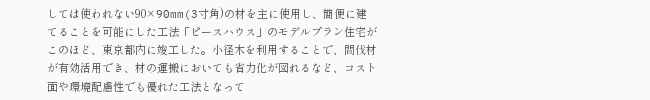しては使われない90×90mm(3寸角)の材を主に使用し、簡便に建てることを可能にした工法「ピースハウス」のモデルプラン住宅がこのほど、東京都内に竣工した。小径木を利用することで、間伐材が有効活用でき、材の運搬においても省力化が図れるなど、コスト面や環境配慮性でも優れた工法となって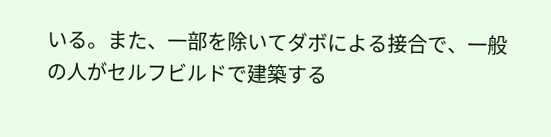いる。また、一部を除いてダボによる接合で、一般の人がセルフビルドで建築する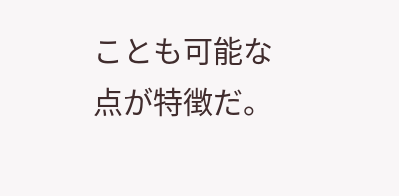ことも可能な点が特徴だ。